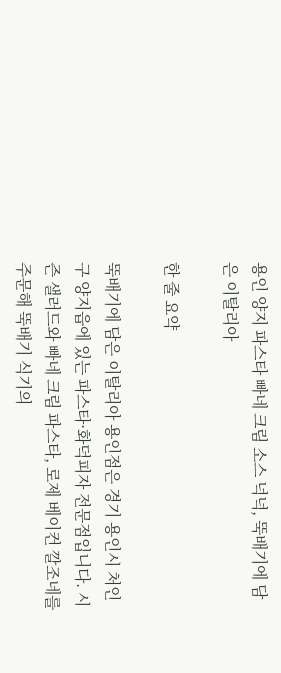용인 양지 파스타 빠네 크림 소스 넉넉, 뚝배기에 담은 이탈리아

한 줄 요약

뚝배기에 담은 이탈리아 용인점은 경기 용인시 처인구 양지읍에 있는 파스타·화덕피자 전문점입니다. 시즌 샐러드와 빠네 크림 파스타, 로제 베이컨 깔조네를 주문해 뚝배기 식기의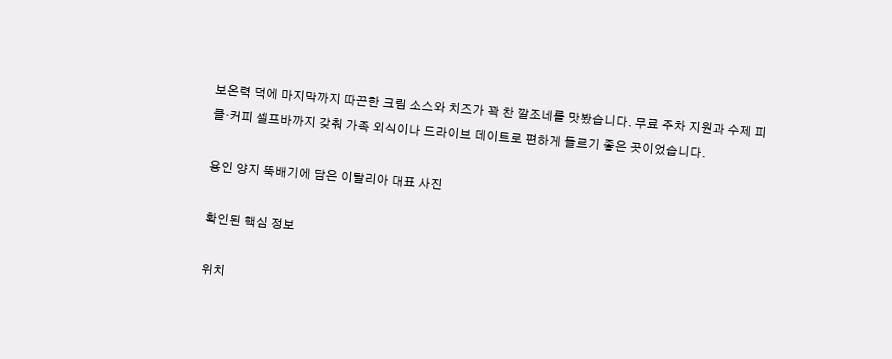보온력 덕에 마지막까지 따끈한 크림 소스와 치즈가 꽉 찬 깔조네를 맛봤습니다. 무료 주차 지원과 수제 피클·커피 셀프바까지 갖춰 가족 외식이나 드라이브 데이트로 편하게 들르기 좋은 곳이었습니다.

용인 양지 뚝배기에 담은 이탈리아 대표 사진

확인된 핵심 정보

위치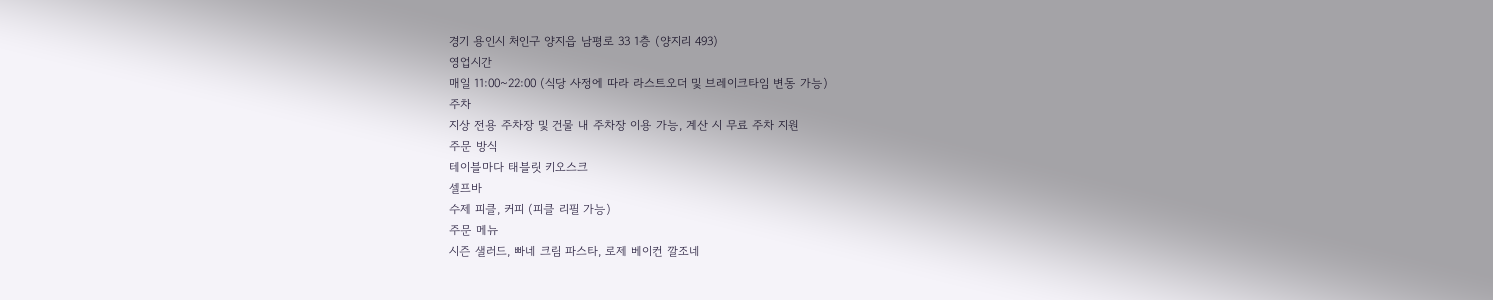경기 용인시 처인구 양지읍 남평로 33 1층 (양지리 493)
영업시간
매일 11:00~22:00 (식당 사정에 따라 라스트오더 및 브레이크타임 변동 가능)
주차
지상 전용 주차장 및 건물 내 주차장 이용 가능, 계산 시 무료 주차 지원
주문 방식
테이블마다 태블릿 키오스크
셀프바
수제 피클, 커피 (피클 리필 가능)
주문 메뉴
시즌 샐러드, 빠네 크림 파스타, 로제 베이컨 깔조네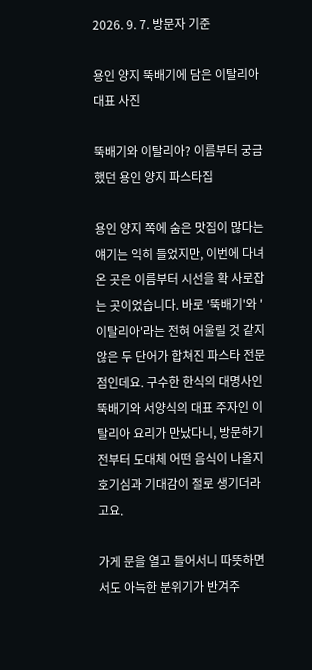2026. 9. 7. 방문자 기준

용인 양지 뚝배기에 담은 이탈리아 대표 사진

뚝배기와 이탈리아? 이름부터 궁금했던 용인 양지 파스타집

용인 양지 쪽에 숨은 맛집이 많다는 얘기는 익히 들었지만, 이번에 다녀온 곳은 이름부터 시선을 확 사로잡는 곳이었습니다. 바로 '뚝배기'와 '이탈리아'라는 전혀 어울릴 것 같지 않은 두 단어가 합쳐진 파스타 전문점인데요. 구수한 한식의 대명사인 뚝배기와 서양식의 대표 주자인 이탈리아 요리가 만났다니, 방문하기 전부터 도대체 어떤 음식이 나올지 호기심과 기대감이 절로 생기더라고요.

가게 문을 열고 들어서니 따뜻하면서도 아늑한 분위기가 반겨주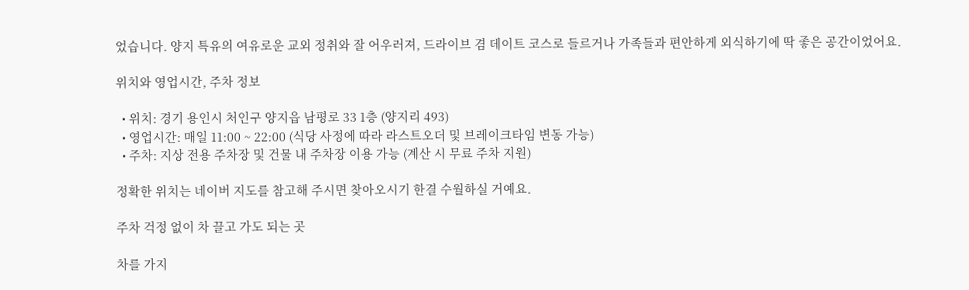었습니다. 양지 특유의 여유로운 교외 정취와 잘 어우러져, 드라이브 겸 데이트 코스로 들르거나 가족들과 편안하게 외식하기에 딱 좋은 공간이었어요.

위치와 영업시간, 주차 정보

  • 위치: 경기 용인시 처인구 양지읍 남평로 33 1층 (양지리 493)
  • 영업시간: 매일 11:00 ~ 22:00 (식당 사정에 따라 라스트오더 및 브레이크타임 변동 가능)
  • 주차: 지상 전용 주차장 및 건물 내 주차장 이용 가능 (계산 시 무료 주차 지원)

정확한 위치는 네이버 지도를 참고해 주시면 찾아오시기 한결 수월하실 거예요.

주차 걱정 없이 차 끌고 가도 되는 곳

차를 가지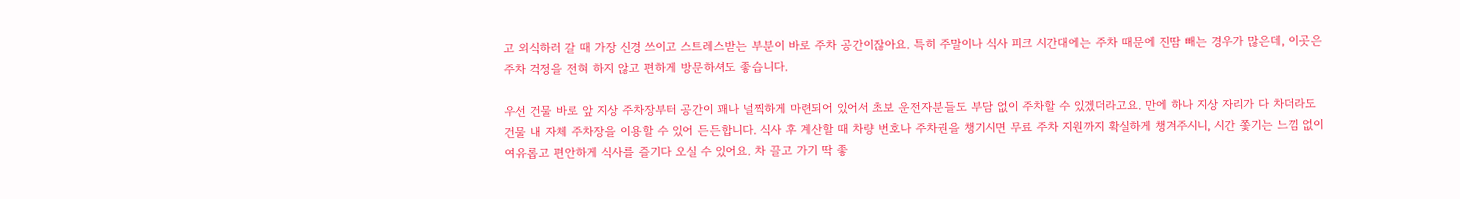고 외식하러 갈 때 가장 신경 쓰이고 스트레스받는 부분이 바로 주차 공간이잖아요. 특히 주말이나 식사 피크 시간대에는 주차 때문에 진땀 빼는 경우가 많은데, 이곳은 주차 걱정을 전혀 하지 않고 편하게 방문하셔도 좋습니다.

우선 건물 바로 앞 지상 주차장부터 공간이 꽤나 널찍하게 마련되어 있어서 초보 운전자분들도 부담 없이 주차할 수 있겠더라고요. 만에 하나 지상 자리가 다 차더라도 건물 내 자체 주차장을 이용할 수 있어 든든합니다. 식사 후 계산할 때 차량 번호나 주차권을 챙기시면 무료 주차 지원까지 확실하게 챙겨주시니, 시간 쫓기는 느낌 없이 여유롭고 편안하게 식사를 즐기다 오실 수 있어요. 차 끌고 가기 딱 좋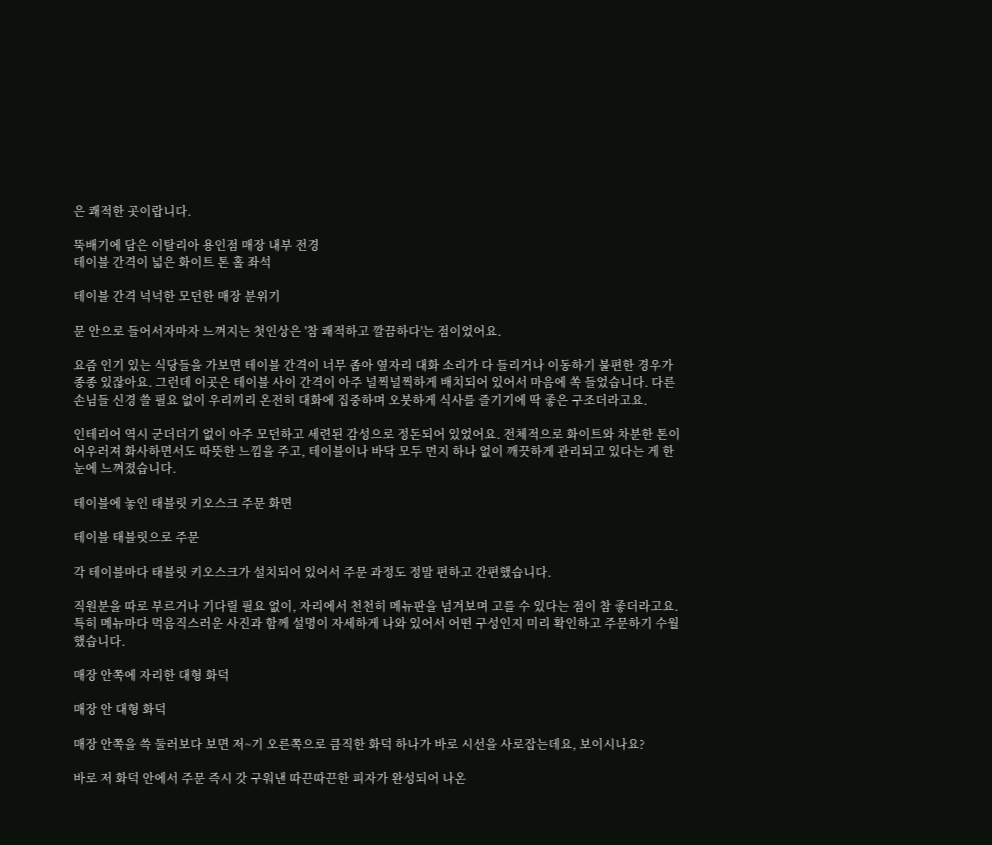은 쾌적한 곳이랍니다.

뚝배기에 담은 이탈리아 용인점 매장 내부 전경
테이블 간격이 넓은 화이트 톤 홀 좌석

테이블 간격 넉넉한 모던한 매장 분위기

문 안으로 들어서자마자 느껴지는 첫인상은 '참 쾌적하고 깔끔하다'는 점이었어요.

요즘 인기 있는 식당들을 가보면 테이블 간격이 너무 좁아 옆자리 대화 소리가 다 들리거나 이동하기 불편한 경우가 종종 있잖아요. 그런데 이곳은 테이블 사이 간격이 아주 널찍널찍하게 배치되어 있어서 마음에 쏙 들었습니다. 다른 손님들 신경 쓸 필요 없이 우리끼리 온전히 대화에 집중하며 오붓하게 식사를 즐기기에 딱 좋은 구조더라고요.

인테리어 역시 군더더기 없이 아주 모던하고 세련된 감성으로 정돈되어 있었어요. 전체적으로 화이트와 차분한 톤이 어우러져 화사하면서도 따뜻한 느낌을 주고, 테이블이나 바닥 모두 먼지 하나 없이 깨끗하게 관리되고 있다는 게 한눈에 느껴졌습니다.

테이블에 놓인 태블릿 키오스크 주문 화면

테이블 태블릿으로 주문

각 테이블마다 태블릿 키오스크가 설치되어 있어서 주문 과정도 정말 편하고 간편했습니다.

직원분을 따로 부르거나 기다릴 필요 없이, 자리에서 천천히 메뉴판을 넘겨보며 고를 수 있다는 점이 참 좋더라고요. 특히 메뉴마다 먹음직스러운 사진과 함께 설명이 자세하게 나와 있어서 어떤 구성인지 미리 확인하고 주문하기 수월했습니다.

매장 안쪽에 자리한 대형 화덕

매장 안 대형 화덕

매장 안쪽을 쓱 둘러보다 보면 저~기 오른쪽으로 큼직한 화덕 하나가 바로 시선을 사로잡는데요, 보이시나요?

바로 저 화덕 안에서 주문 즉시 갓 구워낸 따끈따끈한 피자가 완성되어 나온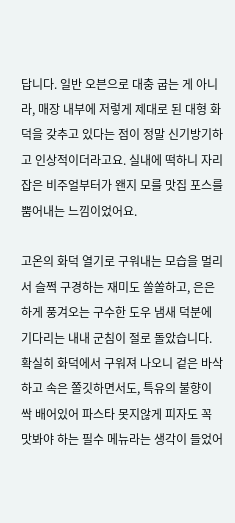답니다. 일반 오븐으로 대충 굽는 게 아니라, 매장 내부에 저렇게 제대로 된 대형 화덕을 갖추고 있다는 점이 정말 신기방기하고 인상적이더라고요. 실내에 떡하니 자리 잡은 비주얼부터가 왠지 모를 맛집 포스를 뿜어내는 느낌이었어요.

고온의 화덕 열기로 구워내는 모습을 멀리서 슬쩍 구경하는 재미도 쏠쏠하고, 은은하게 풍겨오는 구수한 도우 냄새 덕분에 기다리는 내내 군침이 절로 돌았습니다. 확실히 화덕에서 구워져 나오니 겉은 바삭하고 속은 쫄깃하면서도, 특유의 불향이 싹 배어있어 파스타 못지않게 피자도 꼭 맛봐야 하는 필수 메뉴라는 생각이 들었어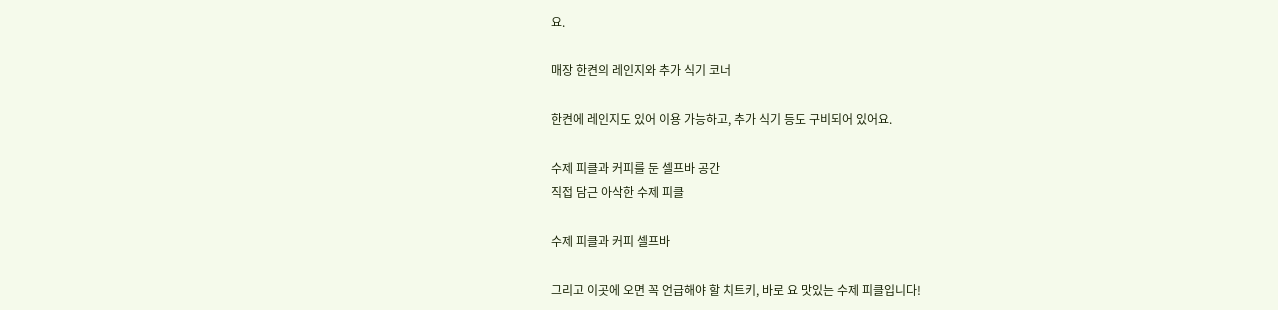요.

매장 한켠의 레인지와 추가 식기 코너

한켠에 레인지도 있어 이용 가능하고, 추가 식기 등도 구비되어 있어요.

수제 피클과 커피를 둔 셀프바 공간
직접 담근 아삭한 수제 피클

수제 피클과 커피 셀프바

그리고 이곳에 오면 꼭 언급해야 할 치트키, 바로 요 맛있는 수제 피클입니다!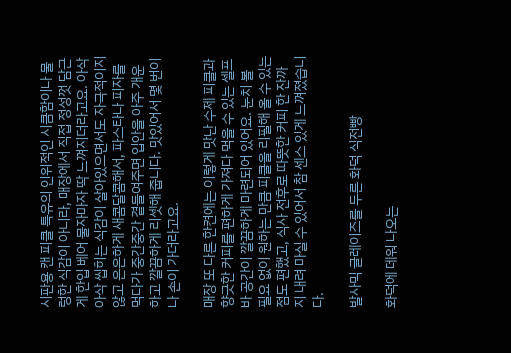시판용 캔 피클 특유의 인위적인 시큼함이나 물렁한 식감이 아니라, 매장에서 직접 정성껏 담근 게 한입 베어 물자마자 딱 느껴지더라고요. 아삭아삭 씹히는 식감이 살아있으면서도 자극적이지 않고 은은하게 새콤달콤해서, 파스타나 피자를 먹다가 중간중간 곁들여주면 입안을 아주 개운하고 깔끔하게 리셋해 줍니다. 맛있어서 몇 번이나 손이 가더라고요.

매장 또 다른 한켠에는 이렇게 맛난 수제 피클과 향긋한 커피를 편하게 가져다 먹을 수 있는 셀프바 공간이 깔끔하게 마련되어 있어요. 눈치 볼 필요 없이 원하는 만큼 피클을 리필해 올 수 있는 점도 편했고, 식사 전후로 따뜻한 커피 한 잔까지 내려 마실 수 있어서 참 센스 있게 느껴졌습니다.

발사믹 글레이즈를 두른 화덕 식전빵

화덕에 데워 나오는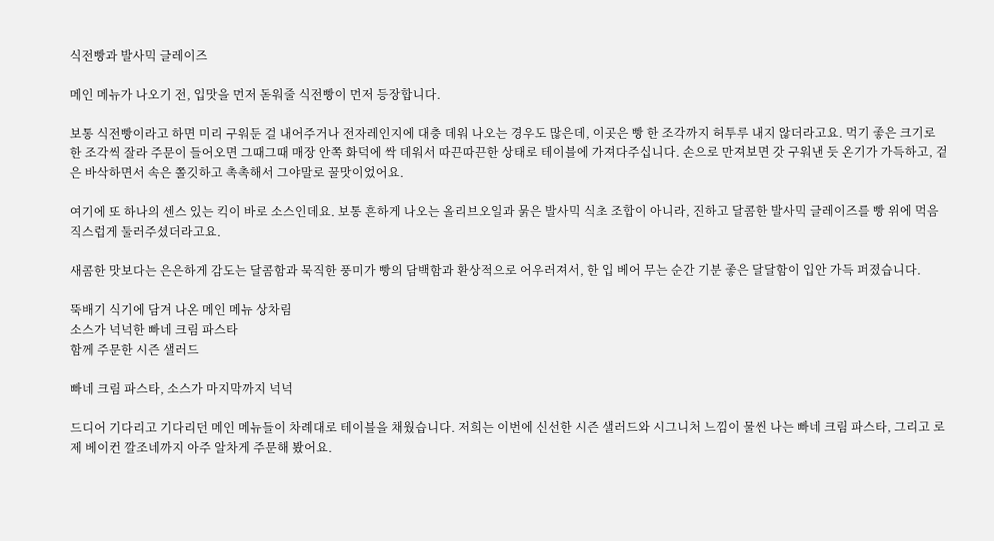식전빵과 발사믹 글레이즈

메인 메뉴가 나오기 전, 입맛을 먼저 돋워줄 식전빵이 먼저 등장합니다.

보통 식전빵이라고 하면 미리 구워둔 걸 내어주거나 전자레인지에 대충 데워 나오는 경우도 많은데, 이곳은 빵 한 조각까지 허투루 내지 않더라고요. 먹기 좋은 크기로 한 조각씩 잘라 주문이 들어오면 그때그때 매장 안쪽 화덕에 싹 데워서 따끈따끈한 상태로 테이블에 가져다주십니다. 손으로 만져보면 갓 구워낸 듯 온기가 가득하고, 겉은 바삭하면서 속은 쫄깃하고 촉촉해서 그야말로 꿀맛이었어요.

여기에 또 하나의 센스 있는 킥이 바로 소스인데요. 보통 흔하게 나오는 올리브오일과 묽은 발사믹 식초 조합이 아니라, 진하고 달콤한 발사믹 글레이즈를 빵 위에 먹음직스럽게 둘러주셨더라고요.

새콤한 맛보다는 은은하게 감도는 달콤함과 묵직한 풍미가 빵의 담백함과 환상적으로 어우러져서, 한 입 베어 무는 순간 기분 좋은 달달함이 입안 가득 퍼졌습니다.

뚝배기 식기에 담겨 나온 메인 메뉴 상차림
소스가 넉넉한 빠네 크림 파스타
함께 주문한 시즌 샐러드

빠네 크림 파스타, 소스가 마지막까지 넉넉

드디어 기다리고 기다리던 메인 메뉴들이 차례대로 테이블을 채웠습니다. 저희는 이번에 신선한 시즌 샐러드와 시그니처 느낌이 물씬 나는 빠네 크림 파스타, 그리고 로제 베이컨 깔조네까지 아주 알차게 주문해 봤어요.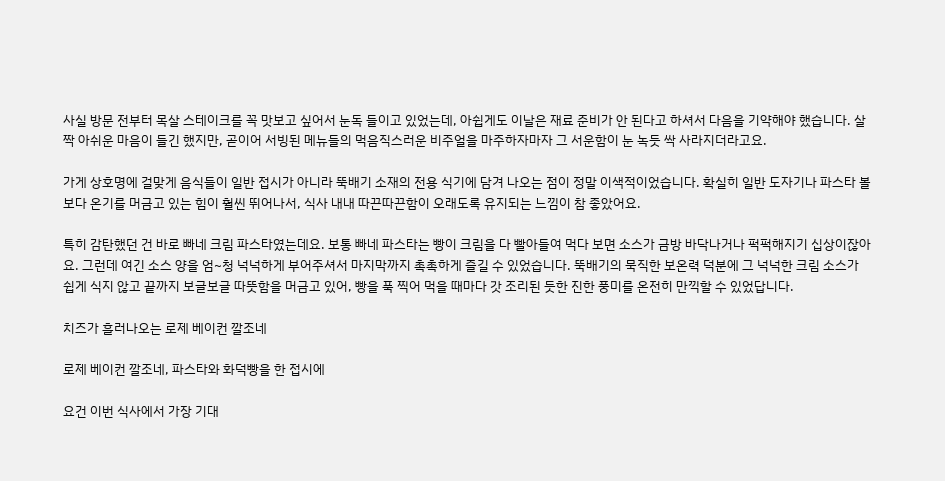사실 방문 전부터 목살 스테이크를 꼭 맛보고 싶어서 눈독 들이고 있었는데, 아쉽게도 이날은 재료 준비가 안 된다고 하셔서 다음을 기약해야 했습니다. 살짝 아쉬운 마음이 들긴 했지만, 곧이어 서빙된 메뉴들의 먹음직스러운 비주얼을 마주하자마자 그 서운함이 눈 녹듯 싹 사라지더라고요.

가게 상호명에 걸맞게 음식들이 일반 접시가 아니라 뚝배기 소재의 전용 식기에 담겨 나오는 점이 정말 이색적이었습니다. 확실히 일반 도자기나 파스타 볼보다 온기를 머금고 있는 힘이 훨씬 뛰어나서, 식사 내내 따끈따끈함이 오래도록 유지되는 느낌이 참 좋았어요.

특히 감탄했던 건 바로 빠네 크림 파스타였는데요. 보통 빠네 파스타는 빵이 크림을 다 빨아들여 먹다 보면 소스가 금방 바닥나거나 퍽퍽해지기 십상이잖아요. 그런데 여긴 소스 양을 엄~청 넉넉하게 부어주셔서 마지막까지 촉촉하게 즐길 수 있었습니다. 뚝배기의 묵직한 보온력 덕분에 그 넉넉한 크림 소스가 쉽게 식지 않고 끝까지 보글보글 따뜻함을 머금고 있어, 빵을 푹 찍어 먹을 때마다 갓 조리된 듯한 진한 풍미를 온전히 만끽할 수 있었답니다.

치즈가 흘러나오는 로제 베이컨 깔조네

로제 베이컨 깔조네, 파스타와 화덕빵을 한 접시에

요건 이번 식사에서 가장 기대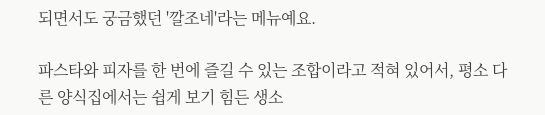되면서도 궁금했던 '깔조네'라는 메뉴예요.

파스타와 피자를 한 번에 즐길 수 있는 조합이라고 적혀 있어서, 평소 다른 양식집에서는 쉽게 보기 힘든 생소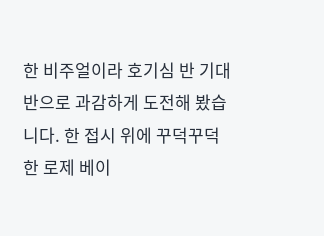한 비주얼이라 호기심 반 기대 반으로 과감하게 도전해 봤습니다. 한 접시 위에 꾸덕꾸덕한 로제 베이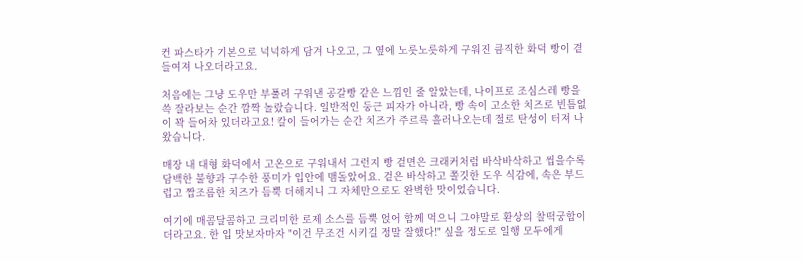컨 파스타가 기본으로 넉넉하게 담겨 나오고, 그 옆에 노릇노릇하게 구워진 큼직한 화덕 빵이 곁들여져 나오더라고요.

처음에는 그냥 도우만 부풀려 구워낸 공갈빵 같은 느낌인 줄 알았는데, 나이프로 조심스레 빵을 쓱 잘라보는 순간 깜짝 놀랐습니다. 일반적인 둥근 피자가 아니라, 빵 속이 고소한 치즈로 빈틈없이 꽉 들어차 있더라고요! 칼이 들어가는 순간 치즈가 주르륵 흘러나오는데 절로 탄성이 터져 나왔습니다.

매장 내 대형 화덕에서 고온으로 구워내서 그런지 빵 겉면은 크래커처럼 바삭바삭하고 씹을수록 담백한 불향과 구수한 풍미가 입안에 맴돌았어요. 겉은 바삭하고 쫄깃한 도우 식감에, 속은 부드럽고 짭조름한 치즈가 듬뿍 더해지니 그 자체만으로도 완벽한 맛이었습니다.

여기에 매콤달콤하고 크리미한 로제 소스를 듬뿍 얹어 함께 먹으니 그야말로 환상의 찰떡궁합이더라고요. 한 입 맛보자마자 "이건 무조건 시키길 정말 잘했다!" 싶을 정도로 일행 모두에게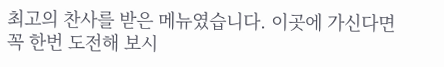최고의 찬사를 받은 메뉴였습니다. 이곳에 가신다면 꼭 한번 도전해 보시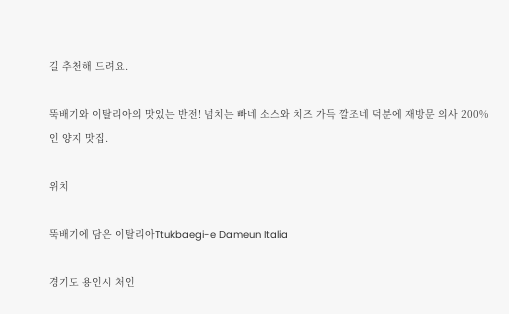길 추천해 드려요.

뚝배기와 이탈리아의 맛있는 반전! 넘치는 빠네 소스와 치즈 가득 깔조네 덕분에 재방문 의사 200%인 양지 맛집.

위치

뚝배기에 담은 이탈리아Ttukbaegi-e Dameun Italia

경기도 용인시 처인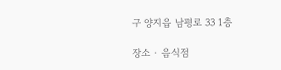구 양지읍 남평로 33 1층

장소 · 음식점